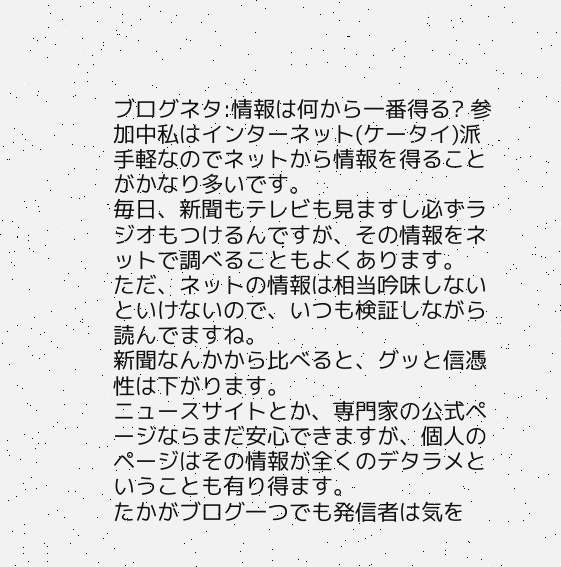ブログネタ:情報は何から一番得る? 参加中私はインターネット(ケータイ)派
手軽なのでネットから情報を得ることがかなり多いです。
毎日、新聞もテレビも見ますし必ずラジオもつけるんですが、その情報をネットで調べることもよくあります。
ただ、ネットの情報は相当吟味しないといけないので、いつも検証しながら読んでますね。
新聞なんかから比べると、グッと信憑性は下がります。
ニュースサイトとか、専門家の公式ページならまだ安心できますが、個人のページはその情報が全くのデタラメということも有り得ます。
たかがブログ一つでも発信者は気を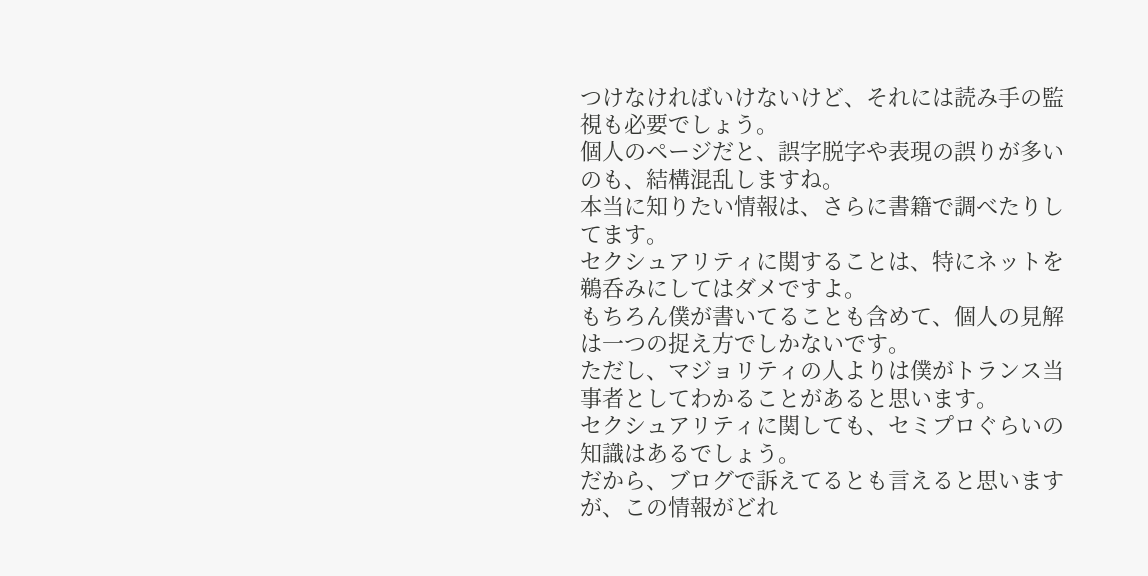つけなければいけないけど、それには読み手の監視も必要でしょう。
個人のページだと、誤字脱字や表現の誤りが多いのも、結構混乱しますね。
本当に知りたい情報は、さらに書籍で調べたりしてます。
セクシュアリティに関することは、特にネットを鵜呑みにしてはダメですよ。
もちろん僕が書いてることも含めて、個人の見解は一つの捉え方でしかないです。
ただし、マジョリティの人よりは僕がトランス当事者としてわかることがあると思います。
セクシュアリティに関しても、セミプロぐらいの知識はあるでしょう。
だから、ブログで訴えてるとも言えると思いますが、この情報がどれ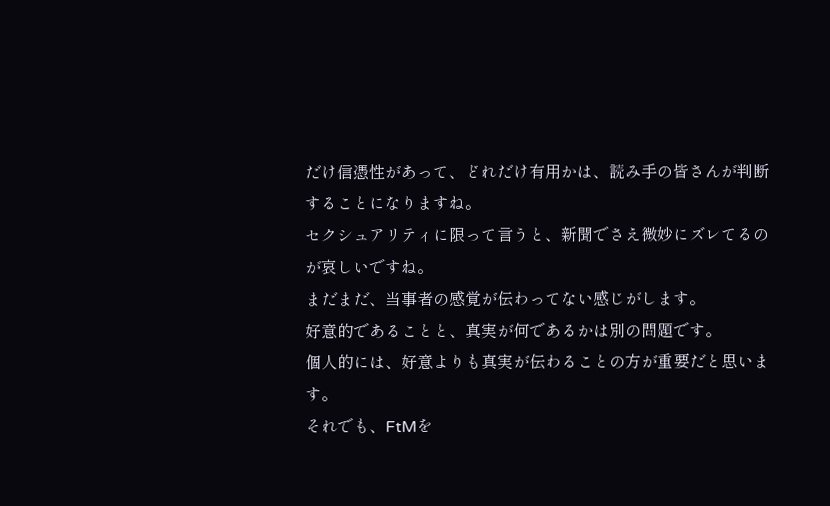だけ信憑性があって、どれだけ有用かは、読み手の皆さんが判断することになりますね。
セクシュアリティに限って言うと、新聞でさえ微妙にズレてるのが哀しいですね。
まだまだ、当事者の感覚が伝わってない感じがします。
好意的であることと、真実が何であるかは別の問題です。
個人的には、好意よりも真実が伝わることの方が重要だと思います。
それでも、FtMを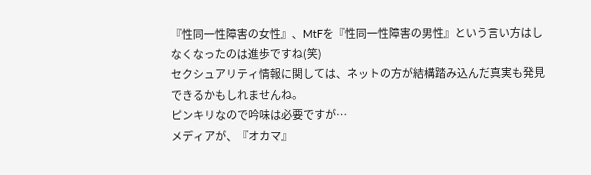『性同一性障害の女性』、MtFを『性同一性障害の男性』という言い方はしなくなったのは進歩ですね(笑)
セクシュアリティ情報に関しては、ネットの方が結構踏み込んだ真実も発見できるかもしれませんね。
ピンキリなので吟味は必要ですが…
メディアが、『オカマ』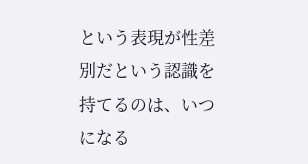という表現が性差別だという認識を持てるのは、いつになる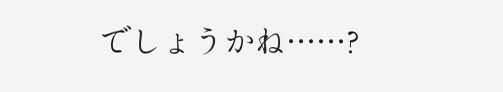でしょうかね……?